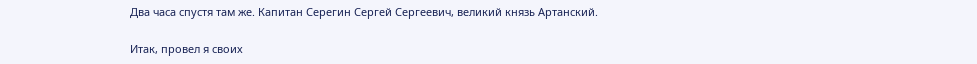Два часа спустя там же. Капитан Серегин Сергей Сергеевич, великий князь Артанский.

Итак, провел я своих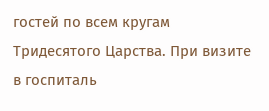гостей по всем кругам Тридесятого Царства. При визите в госпиталь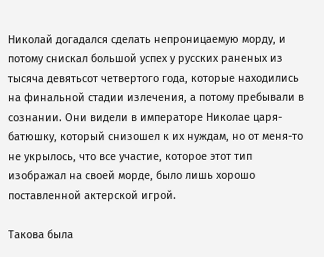Николай догадался сделать непроницаемую морду, и потому снискал большой успех у русских раненых из тысяча девятьсот четвертого года, которые находились на финальной стадии излечения, а потому пребывали в сознании. Они видели в императоре Николае царя-батюшку, который снизошел к их нуждам, но от меня-то не укрылось, что все участие, которое этот тип изображал на своей морде, было лишь хорошо поставленной актерской игрой.

Такова была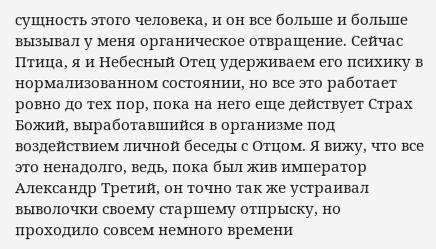сущность этого человека, и он все больше и больше вызывал у меня органическое отвращение. Сейчас Птица, я и Небесный Отец удерживаем его психику в нормализованном состоянии, но все это работает ровно до тех пор, пока на него еще действует Страх Божий, выработавшийся в организме под воздействием личной беседы с Отцом. Я вижу, что все это ненадолго, ведь, пока был жив император Александр Третий, он точно так же устраивал выволочки своему старшему отпрыску, но проходило совсем немного времени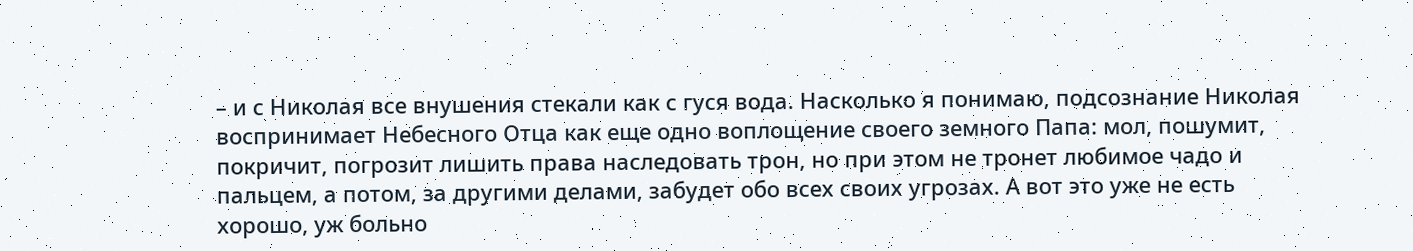– и с Николая все внушения стекали как с гуся вода. Насколько я понимаю, подсознание Николая воспринимает Небесного Отца как еще одно воплощение своего земного Папа: мол, пошумит, покричит, погрозит лишить права наследовать трон, но при этом не тронет любимое чадо и пальцем, а потом, за другими делами, забудет обо всех своих угрозах. А вот это уже не есть хорошо, уж больно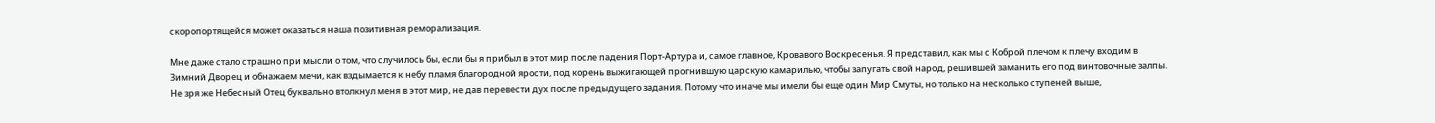скоропортящейся может оказаться наша позитивная реморализация.

Мне даже стало страшно при мысли о том, что случилось бы, если бы я прибыл в этот мир после падения Порт-Артура и, самое главное, Кровавого Воскресенья. Я представил, как мы с Коброй плечом к плечу входим в Зимний Дворец и обнажаем мечи, как вздымается к небу пламя благородной ярости, под корень выжигающей прогнившую царскую камарилью, чтобы запугать свой народ, решившей заманить его под винтовочные залпы. Не зря же Небесный Отец буквально втолкнул меня в этот мир, не дав перевести дух после предыдущего задания. Потому что иначе мы имели бы еще один Мир Смуты, но только на несколько ступеней выше,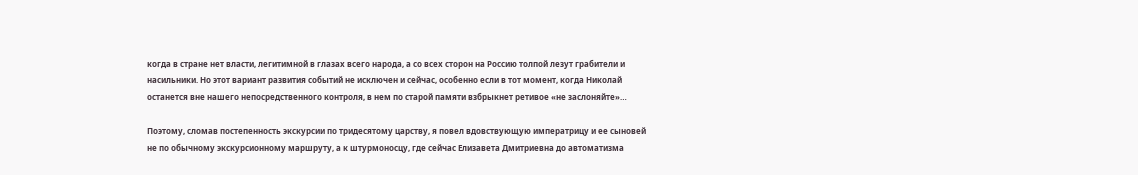когда в стране нет власти, легитимной в глазах всего народа, а со всех сторон на Россию толпой лезут грабители и насильники. Но этот вариант развития событий не исключен и сейчас, особенно если в тот момент, когда Николай останется вне нашего непосредственного контроля, в нем по старой памяти взбрыкнет ретивое «не заслоняйте»…

Поэтому, сломав постепенность экскурсии по тридесятому царству, я повел вдовствующую императрицу и ее сыновей не по обычному экскурсионному маршруту, а к штурмоносцу, где сейчас Елизавета Дмитриевна до автоматизма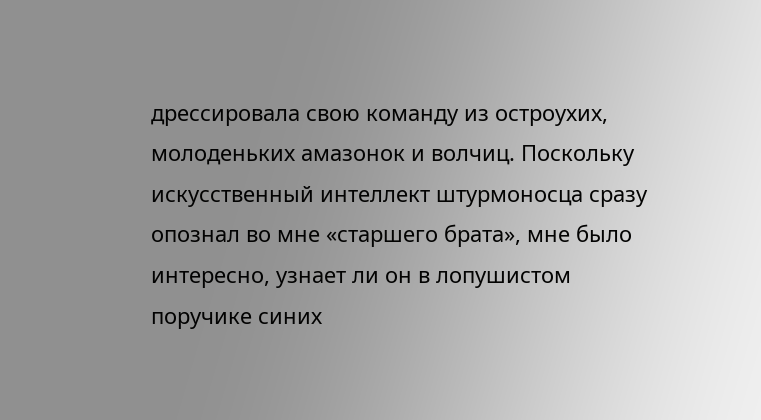дрессировала свою команду из остроухих, молоденьких амазонок и волчиц. Поскольку искусственный интеллект штурмоносца сразу опознал во мне «старшего брата», мне было интересно, узнает ли он в лопушистом поручике синих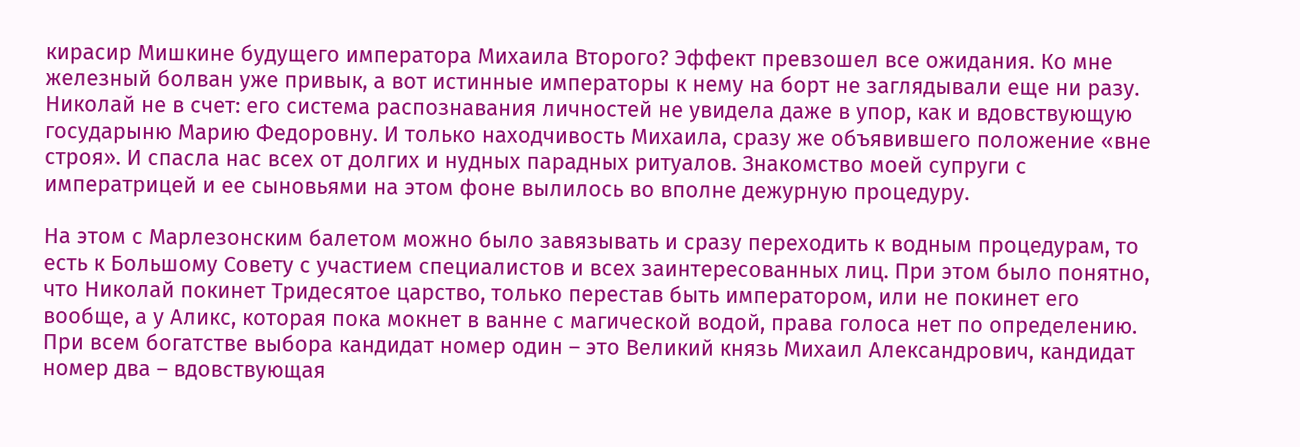кирасир Мишкине будущего императора Михаила Второго? Эффект превзошел все ожидания. Ко мне железный болван уже привык, а вот истинные императоры к нему на борт не заглядывали еще ни разу. Николай не в счет: его система распознавания личностей не увидела даже в упор, как и вдовствующую государыню Марию Федоровну. И только находчивость Михаила, сразу же объявившего положение «вне строя». И спасла нас всех от долгих и нудных парадных ритуалов. Знакомство моей супруги с императрицей и ее сыновьями на этом фоне вылилось во вполне дежурную процедуру.

На этом с Марлезонским балетом можно было завязывать и сразу переходить к водным процедурам, то есть к Большому Совету с участием специалистов и всех заинтересованных лиц. При этом было понятно, что Николай покинет Тридесятое царство, только перестав быть императором, или не покинет его вообще, а у Аликс, которая пока мокнет в ванне с магической водой, права голоса нет по определению. При всем богатстве выбора кандидат номер один – это Великий князь Михаил Александрович, кандидат номер два – вдовствующая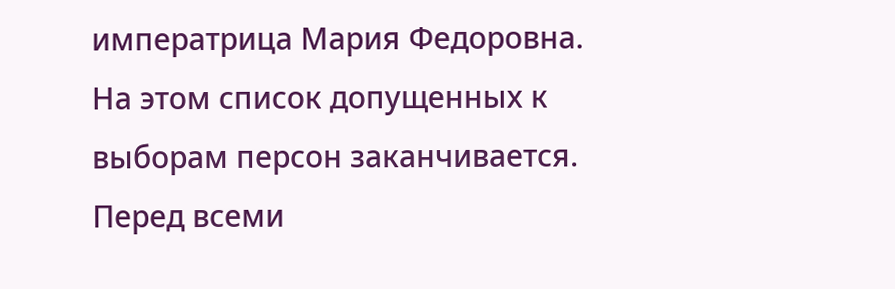императрица Мария Федоровна. На этом список допущенных к выборам персон заканчивается. Перед всеми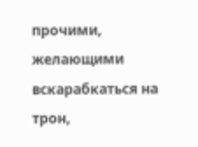прочими, желающими вскарабкаться на трон,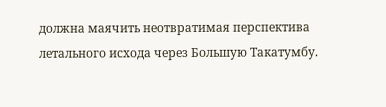должна маячить неотвратимая перспектива летального исхода через Большую Такатумбу.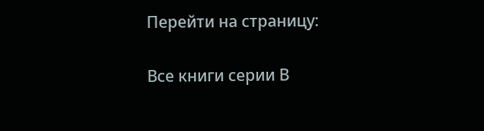Перейти на страницу:

Все книги серии В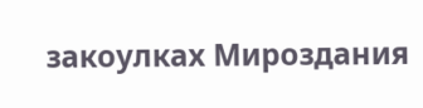закоулках Мироздания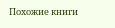Похожие книги